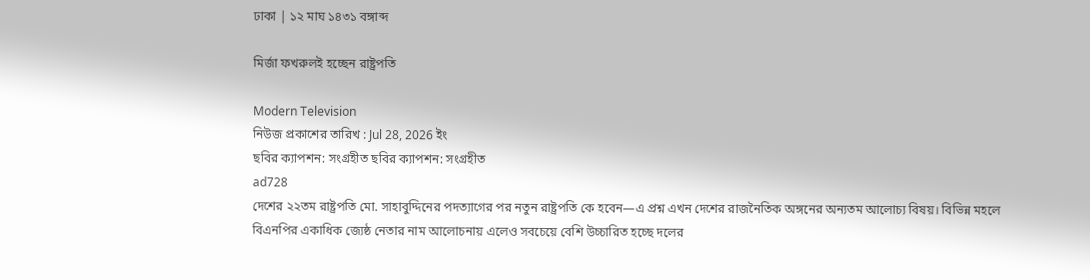ঢাকা | ১২ মাঘ ১৪৩১ বঙ্গাব্দ

মির্জা ফখরুলই হচ্ছেন রাষ্ট্রপতি

Modern Television
নিউজ প্রকাশের তারিখ : Jul 28, 2026 ইং
ছবির ক্যাপশন: সংগ্রহীত ছবির ক্যাপশন: সংগ্রহীত
ad728
দেশের ২২তম রাষ্ট্রপতি মো. সাহাবুদ্দিনের পদত্যাগের পর নতুন রাষ্ট্রপতি কে হবেন—এ প্রশ্ন এখন দেশের রাজনৈতিক অঙ্গনের অন্যতম আলোচ্য বিষয়। বিভিন্ন মহলে বিএনপির একাধিক জ্যেষ্ঠ নেতার নাম আলোচনায় এলেও সবচেয়ে বেশি উচ্চারিত হচ্ছে দলের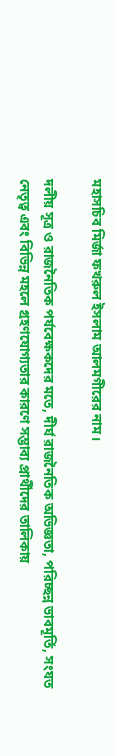মহাসচিব মির্জা ফখরুল ইসলাম আলমগীরের নাম।

দলীয় সূত্র ও রাজনৈতিক পর্যবেক্ষকদের মতে, দীর্ঘ রাজনৈতিক অভিজ্ঞতা, পরিচ্ছন্ন ভাবমূর্তি, সংযত নেতৃত্ব এবং বিভিন্ন মহলে গ্রহণযোগ্যতার কারণে সম্ভাব্য প্রার্থীদের তালিকায়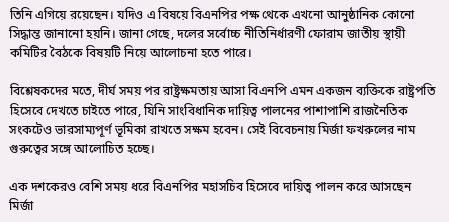তিনি এগিয়ে রয়েছেন। যদিও এ বিষয়ে বিএনপির পক্ষ থেকে এখনো আনুষ্ঠানিক কোনো সিদ্ধান্ত জানানো হয়নি। জানা গেছে, দলের সর্বোচ্চ নীতিনির্ধারণী ফোরাম জাতীয় স্থায়ী কমিটির বৈঠকে বিষয়টি নিয়ে আলোচনা হতে পারে।

বিশ্লেষকদের মতে, দীর্ঘ সময় পর রাষ্ট্রক্ষমতায় আসা বিএনপি এমন একজন ব্যক্তিকে রাষ্ট্রপতি হিসেবে দেখতে চাইতে পারে, যিনি সাংবিধানিক দায়িত্ব পালনের পাশাপাশি রাজনৈতিক সংকটেও ভারসাম্যপূর্ণ ভূমিকা রাখতে সক্ষম হবেন। সেই বিবেচনায় মির্জা ফখরুলের নাম গুরুত্বের সঙ্গে আলোচিত হচ্ছে।

এক দশকেরও বেশি সময় ধরে বিএনপির মহাসচিব হিসেবে দায়িত্ব পালন করে আসছেন মির্জা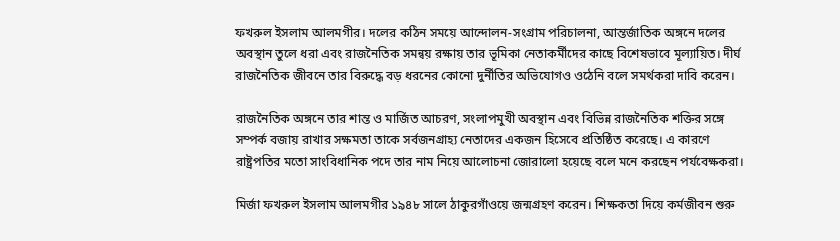ফখরুল ইসলাম আলমগীর। দলের কঠিন সময়ে আন্দোলন-সংগ্রাম পরিচালনা, আন্তর্জাতিক অঙ্গনে দলের অবস্থান তুলে ধরা এবং রাজনৈতিক সমন্বয় রক্ষায় তার ভূমিকা নেতাকর্মীদের কাছে বিশেষভাবে মূল্যায়িত। দীর্ঘ রাজনৈতিক জীবনে তার বিরুদ্ধে বড় ধরনের কোনো দুর্নীতির অভিযোগও ওঠেনি বলে সমর্থকরা দাবি করেন।

রাজনৈতিক অঙ্গনে তার শান্ত ও মার্জিত আচরণ, সংলাপমুখী অবস্থান এবং বিভিন্ন রাজনৈতিক শক্তির সঙ্গে সম্পর্ক বজায় রাখার সক্ষমতা তাকে সর্বজনগ্রাহ্য নেতাদের একজন হিসেবে প্রতিষ্ঠিত করেছে। এ কারণে রাষ্ট্রপতির মতো সাংবিধানিক পদে তার নাম নিয়ে আলোচনা জোরালো হয়েছে বলে মনে করছেন পর্যবেক্ষকরা।

মির্জা ফখরুল ইসলাম আলমগীর ১৯৪৮ সালে ঠাকুরগাঁওয়ে জন্মগ্রহণ করেন। শিক্ষকতা দিয়ে কর্মজীবন শুরু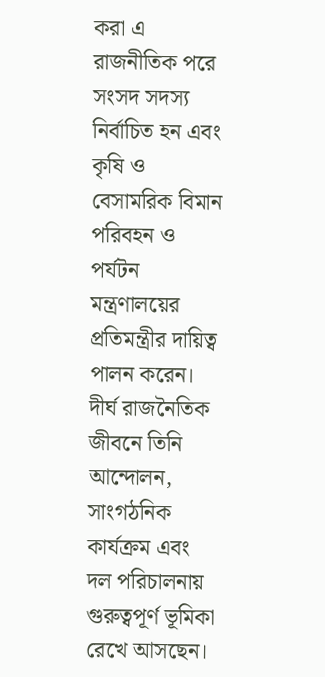করা এ রাজনীতিক পরে সংসদ সদস্য নির্বাচিত হন এবং কৃষি ও বেসামরিক বিমান পরিবহন ও পর্যটন মন্ত্রণালয়ের প্রতিমন্ত্রীর দায়িত্ব পালন করেন। দীর্ঘ রাজনৈতিক জীবনে তিনি আন্দোলন, সাংগঠনিক কার্যক্রম এবং দল পরিচালনায় গুরুত্বপূর্ণ ভূমিকা রেখে আসছেন।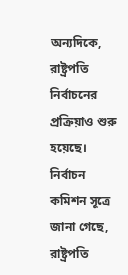অন্যদিকে, রাষ্ট্রপতি নির্বাচনের প্রক্রিয়াও শুরু হয়েছে। নির্বাচন কমিশন সূত্রে জানা গেছে, রাষ্ট্রপতি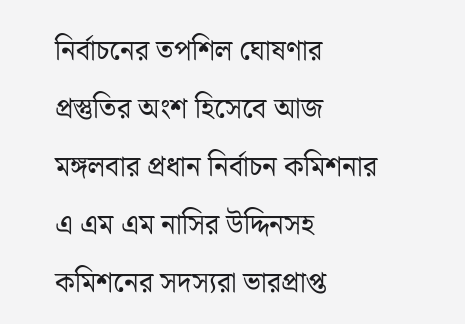নির্বাচনের তপশিল ঘোষণার প্রস্তুতির অংশ হিসেবে আজ মঙ্গলবার প্রধান নির্বাচন কমিশনার এ এম এম নাসির উদ্দিনসহ কমিশনের সদস্যরা ভারপ্রাপ্ত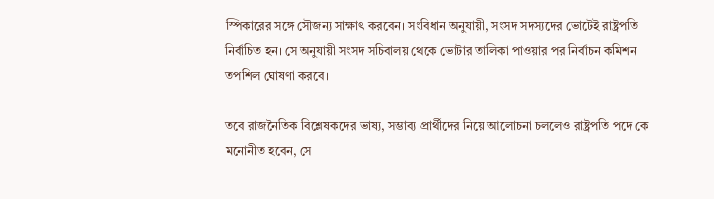স্পিকারের সঙ্গে সৌজন্য সাক্ষাৎ করবেন। সংবিধান অনুযায়ী, সংসদ সদস্যদের ভোটেই রাষ্ট্রপতি নির্বাচিত হন। সে অনুযায়ী সংসদ সচিবালয় থেকে ভোটার তালিকা পাওয়ার পর নির্বাচন কমিশন তপশিল ঘোষণা করবে।

তবে রাজনৈতিক বিশ্লেষকদের ভাষ্য, সম্ভাব্য প্রার্থীদের নিয়ে আলোচনা চললেও রাষ্ট্রপতি পদে কে মনোনীত হবেন, সে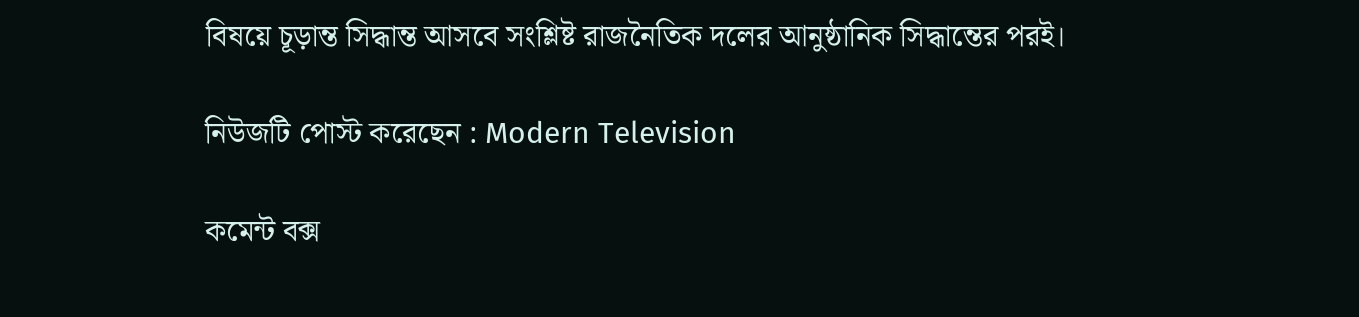বিষয়ে চূড়ান্ত সিদ্ধান্ত আসবে সংশ্লিষ্ট রাজনৈতিক দলের আনুষ্ঠানিক সিদ্ধান্তের পরই।

নিউজটি পোস্ট করেছেন : Modern Television

কমেন্ট বক্স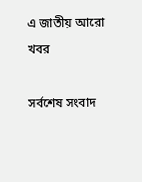এ জাতীয় আরো খবর

সর্বশেষ সংবাদ